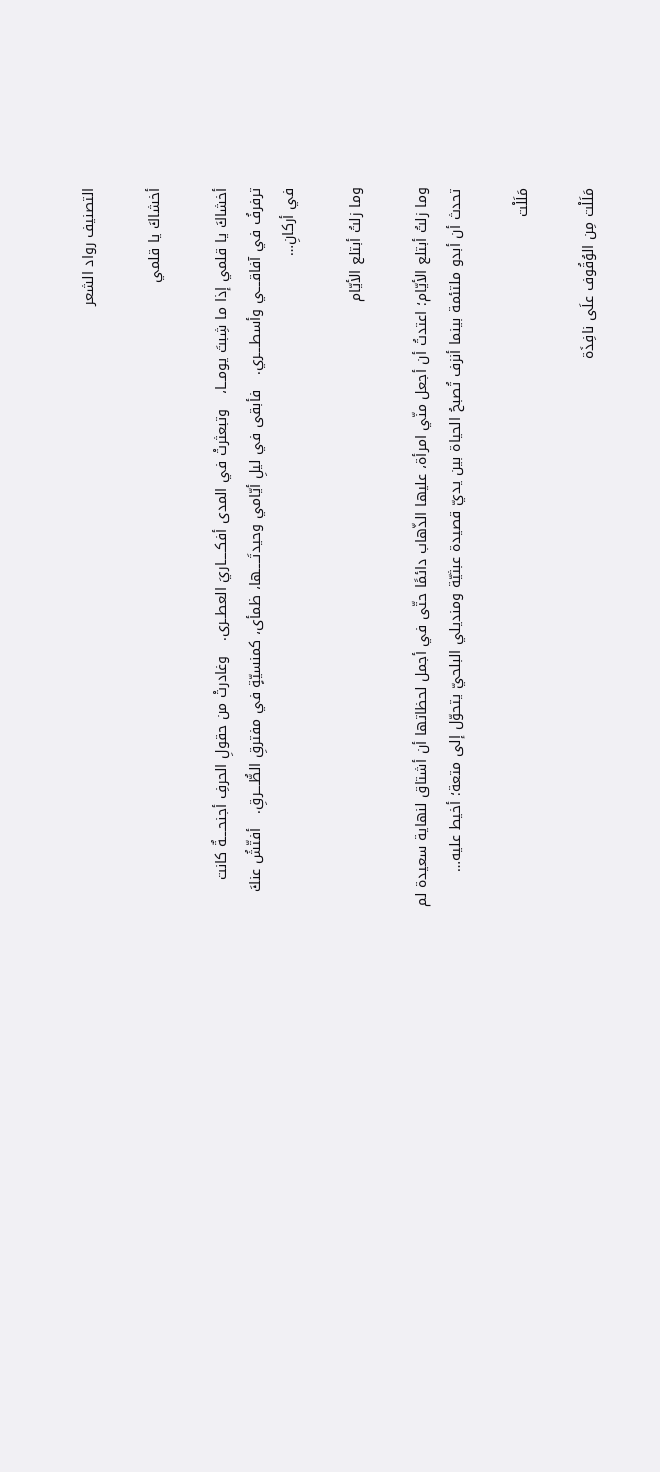التصنيف رواد الشعر

أخشاكَ يا قلمي

أخشاكَ يا قلمي إذا ما شِبتَ يومـــا،   وتبعثرتْ في المدى أفكـــــاريَ العطــرى.   وغادرتْ من حقولِ الحرفِ أجنحــــةٌ كانت ترفرفُ في آفاقــــي وأسطــــري.   فأبقى في ليلِ أيّامي وحيدتَـــــها، ظمأى، كمنسيّةٍ في مفترقِ الطُّــــرقِ.   أفتّشُ عنكَ في أركانِ…

وما زلتُ أبتلع الأيّام

وما زلتُ أبتلع الأيّام؛ اعتدتُ أن أجعل منّي امرأة، عليها الذّهاب دائمًا حتّى في أجمل لحظاتها أن أشتاق لنهاية سعيدة لم تحدث أن أبدو ملتئمة بينما أنزف تُصبحُ الحياة بين يديّ قصيدة عبثيّة ومنديلي البلحيّ يتحوّل إلى متعة؛ أخيط عليه…

مَلَلْت

مَلَلْت مِن الوُقُوف علَى نافِذَة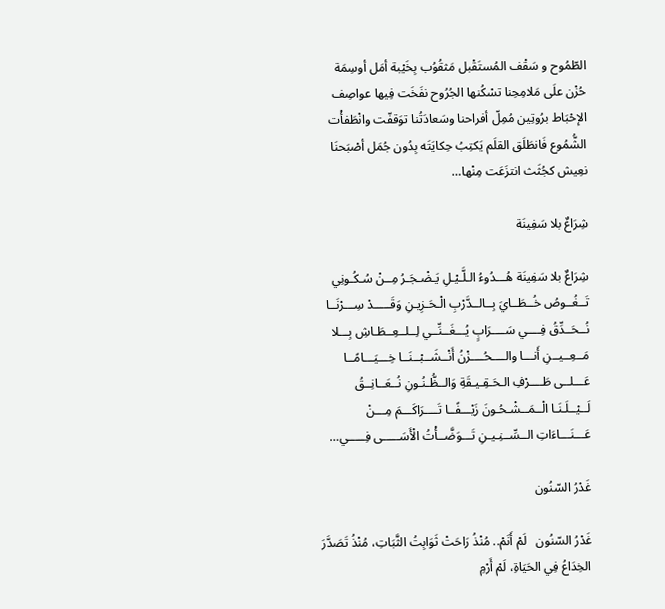الطّمُوح و سَقْف المُستَقْبل مَثقُوُب بِخَيْبة أمَل أوسِمَة حُزْن علَى مَلامِحِنا تسْكُنها الجُرُوح نفَخَت فِيها عواصِف الإحْبَاط برُوتِين مُمِلّ أفراحنا وسَعادَتُنا توَقفّت وانْطَفأْت الشُّمُوع فَانطَلَق القلَم يَكتِبُ حِكايَتَه بِدُون جُمَل أصْبَحنَا نعِيش كجُثَث انتزَعَت مِنْها…

شِرَاعٌ بلا سَفِينَة

شِرَاعٌ بلا سَفِينَة هُـــدُوءُ الـلَّـيْـلِ يَـضْـجَـرُ مِــنْ سُـكُـونِي تَــغُــوصُ خُــطَــايَ بِــالــدَّرْبِ الْـحَـزِيـنِ وَقَـــــدْ سِـــرْنَــا نُــحَــدِّقُ فِــــي سَــــرَابٍ يُـــغَــنِّــي لِــلــعِــطَـاشِ بِـــلا مَــعِــيــنِ أَنـــا والــــحُــــزْنُ أَنْــشَــبْــنَــا خِـــيَـــامًــا عَـــلــى طَــــرْفِ الـحَـقِـيـقَةِ وَالــظُّـنُـونِ نُــعَــانِــقُ لَــيْــلَـنَـا الْــمَــشْـحُـونَ زَيْـــفًــا تَــــرَاكَـــمَ مِـــنْ عَـــنَـــاءَاتِ الــسِّــنِـيـنِ تَـــوَضَّــأْتُ الْأَسَـــــى فِـــــي…

غَدْرُ السّنُون

غَدْرُ السّنُون   لَمْ أَنَمْ.. مُنْذُ رَاحَتْ ثَوَابِتُ الثَّبَاتِ، مُنْذُ تَصَدَّرَ الخِدَاعُ فِي الحَيَاةِ، لَمْ أَرْمِ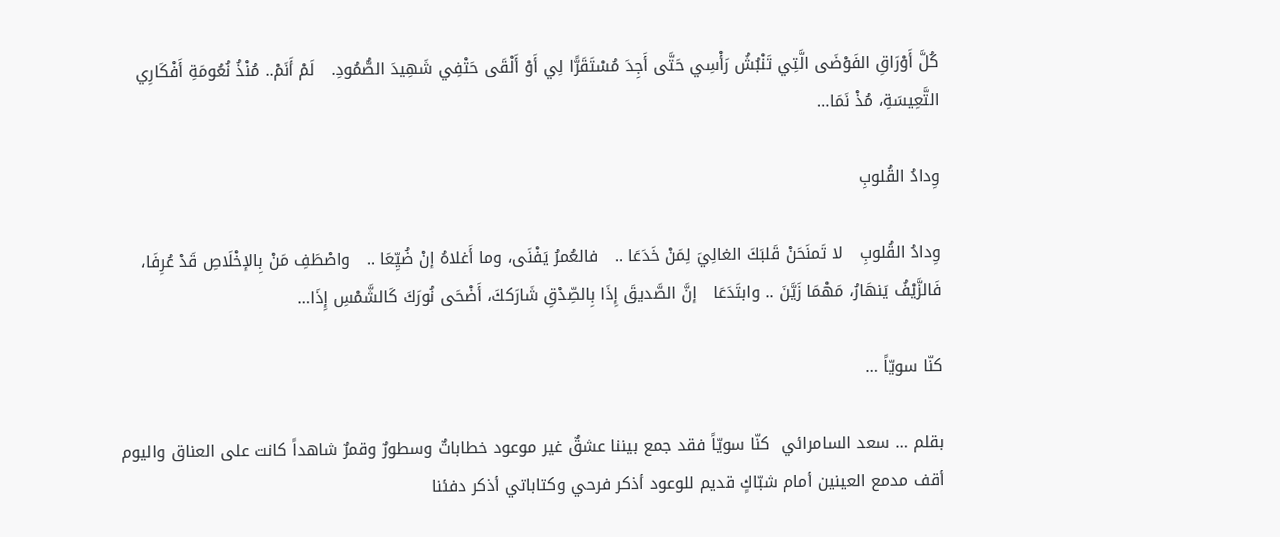كُلَّ أَوْرَاقِ الفَوْضَى الَّتِي تَنْبُشُ رَأْسِي حَتَّى أَجِدَ مُسْتَقَرًّا لِي أَوْ أَلْقَى حَتْفِي شَهِيدَ الصُّمُودِ.   لَمْ أَنَمْ.. مُنْذُ نُعُومَةِ أَفْكَارِي التَّعِيسَةِ، مُذْ نَمَا…

وِدادُ القُلوبِ

وِدادُ القُلوبِ   لا تَمنَحَنْ قَلبَكَ الغالِيَ لِمَنْ خَدَعَا ..   فالعُمرُ يَفْنَى، وما أَغلاهُ إنْ ضُيِّعَا ..   واصْطَفِ مَنْ بِالإخْلَاصِ قَدْ عُرِفَا، فَالزَّيْفُ يَنهَارُ، مَهْمَا زَيَّنَ .. وابتَدَعَا   إنَّ الصَّديقَ إِذَا بِالصِّدْقِ شَارَككَ، أَضْحَى نُورَكَ كَالشَّمْسِ إِذَا…

كنّا سويّاً …

بقلم … سعد السامرائي  كنّا سويّاً فقد جمع بيننا عشقٌ غير موعود خطاباتٌ وسطورٌ وقمرٌ شاهداً كانت على العناق واليوم أقف مدمع العينين أمام شبّاكٍ قديم للوعود أذكر فرحي وكتاباتي أذكر دفئنا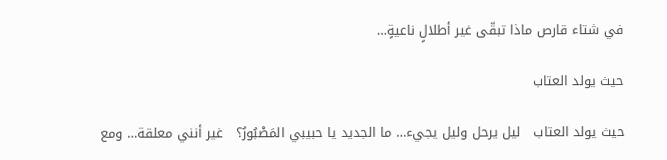في شتاء قارص ماذا تبقّى غير أطلالٍ ناعيةٍ…

حيث يولد العتاب

حيث يولد العتاب   ليل يرحل وليل يجيء… ما الجديد يا حبيبي المَصْبُورُ؟   غير أنني معلقة… ومع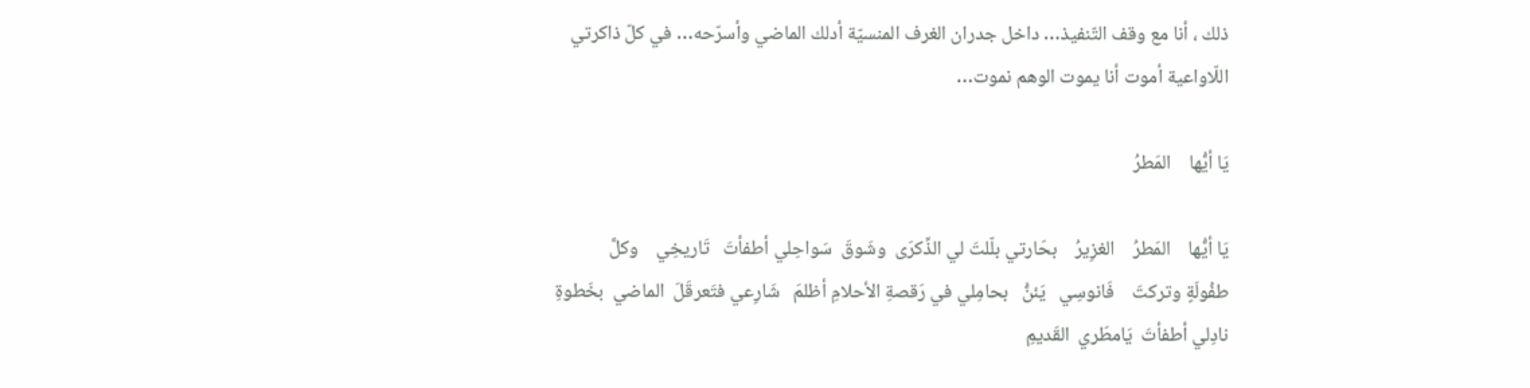ذلك ، أنا مع وقف التّنفيذ… داخل جدران الغرف المنسيّة أدلك الماضي وأسرّحه… في كلّ ذاكرتي اللّاواعية أموت أنا يموت الوهم نموت…

يَا أيُّها    المَطرُ

يَا أيُّها    المَطرُ    الغزِيرُ    بحَارتي بلّلتَ لي الذِّكرَى  وشَوقَ  سَواحِلي أطفأتَ   تَاريخِي    وكلَّ    طفُولَةٍ وتركتَ    فَانوسِي   يَئنُّ   بحامِلي في رَقصةِ الأحلامِ أظلمَ   شَارِعي فتَعرقَلَ  الماضي  بخَطوةِ   نادِلي أطفأتَ  يَامطَري  القَديمِ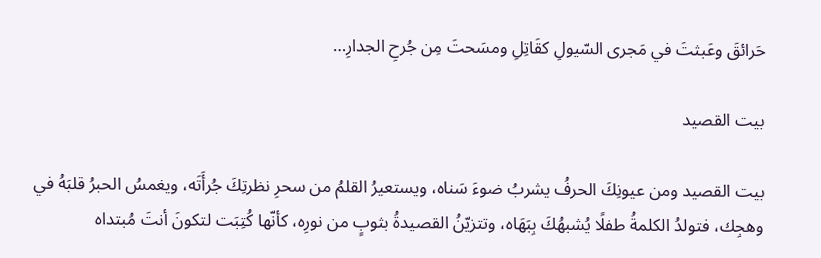حَرائقَ وعَبثتَ في مَجرى السّيولِ كقَاتِلِ ومسَحتَ مِن جُرحِ الجدارِ…

بيت القصيد

بيت القصيد ومن عيونِكَ الحرفُ يشربُ ضوءَ سَناه، ويستعيرُ القلمُ من سحرِ نظرتِكَ جُرأَتَه، ويغمسُ الحبرُ قلبَهُ في وهجِك، فتولدُ الكلمةُ طفلًا يُشبهُكَ بِبَهَاه، وتتزيّنُ القصيدةُ بثوبٍ من نورِه، كأنّها كُتِبَت لتكونَ أنتَ مُبتداه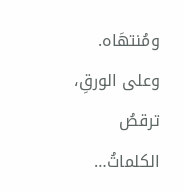ومُنتهَاه.   وعلى الورقِ، ترقصُ الكلماتُ…